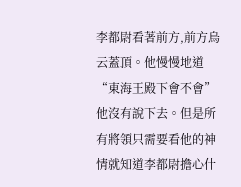李都尉看著前方,前方烏云蓋頂。他慢慢地道“東海王殿下會不會”他沒有說下去。但是所有將領只需要看他的神情就知道李都尉擔心什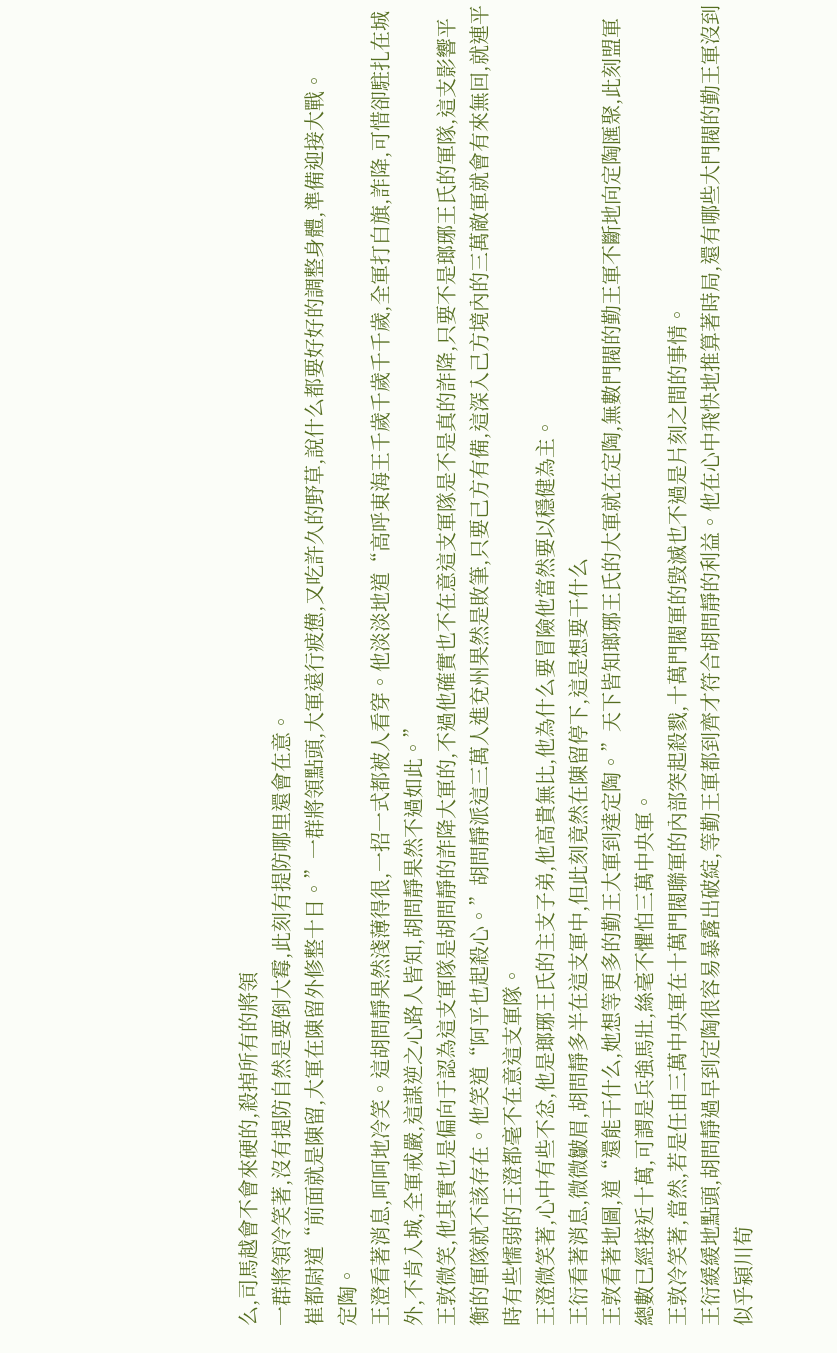么,司馬越會不會來硬的,殺掉所有的將領
一群將領冷笑著,沒有提防自然是要倒大霉,此刻有提防哪里還會在意。
崔都尉道“前面就是陳留,大軍在陳留外修整十日。”一群將領點頭,大軍遠行疲憊,又吃許久的野草,說什么都要好好的調整身體,準備迎接大戰。
定陶。
王澄看著消息,呵呵地冷笑。這胡問靜果然淺薄得很,一招一式都被人看穿。他淡淡地道“高呼東海王千歲千歲千千歲,全軍打白旗,詐降,可惜卻駐扎在城外,不肯入城,全軍戒嚴,這謀逆之心路人皆知,胡問靜果然不過如此。”
王敦微笑,他其實也是偏向于認為這支軍隊是胡問靜的詐降大軍的,不過他確實也不在意這支軍隊是不是真的詐降,只要不是瑯琊王氏的軍隊,這支影響平衡的軍隊就不該存在。他笑道“阿平也起殺心。”胡問靜派這三萬人進兗州果然是敗筆,只要己方有備,這深入己方境內的三萬敵軍就會有來無回,就連平時有些懦弱的王澄都毫不在意這支軍隊。
王澄微笑著,心中有些不忿,他是瑯琊王氏的主支子弟,他高貴無比,他為什么要冒險他當然要以穩健為主。
王衍看著消息,微微皺眉,胡問靜多半在這支軍中,但此刻竟然在陳留停下,這是想要干什么
王敦看著地圖,道“還能干什么,她想等更多的勤王大軍到達定陶。”天下皆知瑯琊王氏的大軍就在定陶,無數門閥的勤王軍不斷地向定陶匯聚,此刻盟軍總數已經接近十萬,可謂是兵強馬壯,絲毫不懼怕三萬中央軍。
王敦冷笑著,當然,若是任由三萬中央軍在十萬門閥聯軍的內部突起殺戮,十萬門閥軍的毀滅也不過是片刻之間的事情。
王衍緩緩地點頭,胡問靜過早到定陶很容易暴露出破綻,等勤王軍都到齊才符合胡問靜的利益。他在心中飛快地推算著時局,還有哪些大門閥的勤王軍沒到似乎潁川荀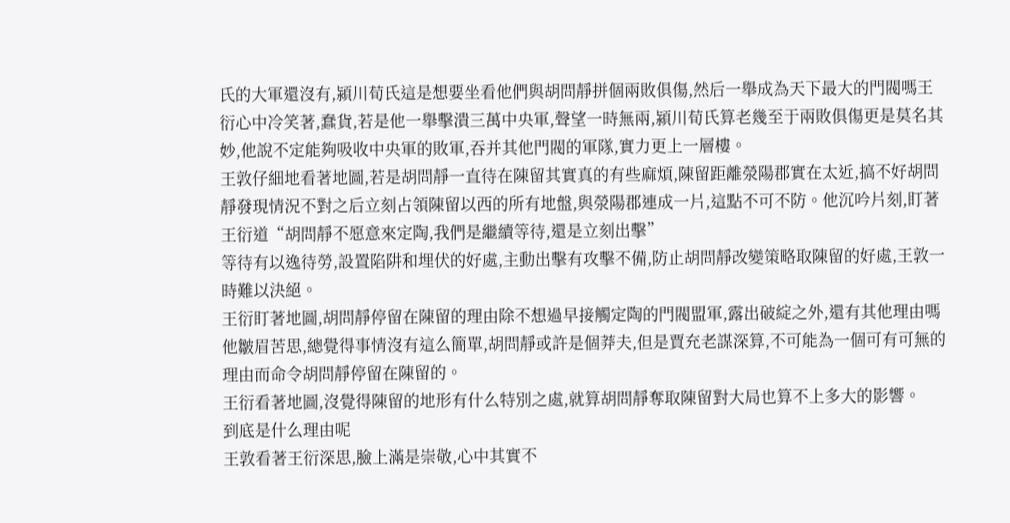氏的大軍還沒有,潁川荀氏這是想要坐看他們與胡問靜拼個兩敗俱傷,然后一舉成為天下最大的門閥嗎王衍心中冷笑著,蠢貨,若是他一舉擊潰三萬中央軍,聲望一時無兩,潁川荀氏算老幾至于兩敗俱傷更是莫名其妙,他說不定能夠吸收中央軍的敗軍,吞并其他門閥的軍隊,實力更上一層樓。
王敦仔細地看著地圖,若是胡問靜一直待在陳留其實真的有些麻煩,陳留距離滎陽郡實在太近,搞不好胡問靜發現情況不對之后立刻占領陳留以西的所有地盤,與滎陽郡連成一片,這點不可不防。他沉吟片刻,盯著王衍道“胡問靜不愿意來定陶,我們是繼續等待,還是立刻出擊”
等待有以逸待勞,設置陷阱和埋伏的好處,主動出擊有攻擊不備,防止胡問靜改變策略取陳留的好處,王敦一時難以決絕。
王衍盯著地圖,胡問靜停留在陳留的理由除不想過早接觸定陶的門閥盟軍,露出破綻之外,還有其他理由嗎他皺眉苦思,總覺得事情沒有這么簡單,胡問靜或許是個莽夫,但是賈充老謀深算,不可能為一個可有可無的理由而命令胡問靜停留在陳留的。
王衍看著地圖,沒覺得陳留的地形有什么特別之處,就算胡問靜奪取陳留對大局也算不上多大的影響。
到底是什么理由呢
王敦看著王衍深思,臉上滿是崇敬,心中其實不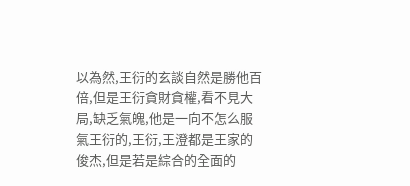以為然,王衍的玄談自然是勝他百倍,但是王衍貪財貪權,看不見大局,缺乏氣魄,他是一向不怎么服氣王衍的,王衍,王澄都是王家的俊杰,但是若是綜合的全面的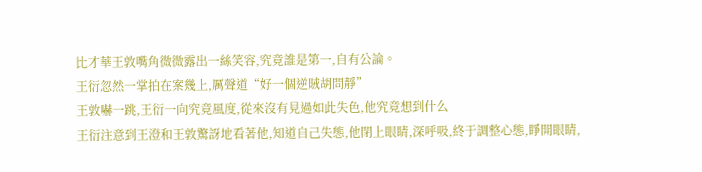比才華王敦嘴角微微露出一絲笑容,究竟誰是第一,自有公論。
王衍忽然一掌拍在案幾上,厲聲道“好一個逆賊胡問靜”
王敦嚇一跳,王衍一向究竟風度,從來沒有見過如此失色,他究竟想到什么
王衍注意到王澄和王敦驚訝地看著他,知道自己失態,他閉上眼睛,深呼吸,終于調整心態,睜開眼睛,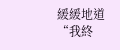緩緩地道“我終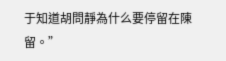于知道胡問靜為什么要停留在陳留。”